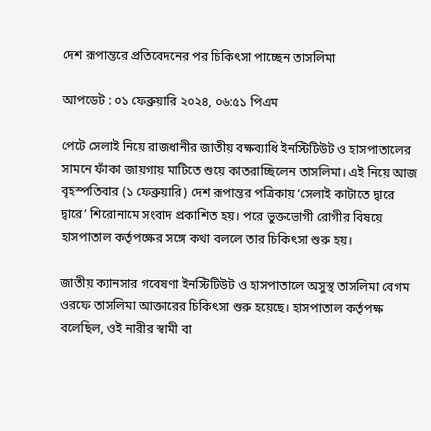দেশ রূপান্তরে প্রতিবেদনের পর চিকিৎসা পাচ্ছেন তাসলিমা

আপডেট : ০১ ফেব্রুয়ারি ২০২৪, ০৬:৫১ পিএম

পেটে সেলাই নিয়ে রাজধানীর জাতীয় বক্ষব্যাধি ইনস্টিটিউট ও হাসপাতালের সামনে ফাঁকা জায়গায় মাটিতে শুয়ে কাতরাচ্ছিলেন তাসলিমা। এই নিয়ে আজ বৃহস্পতিবার (১ ফেব্রুয়ারি) দেশ রূপান্তর পত্রিকায় ‘সেলাই কাটাতে দ্বারে দ্বারে’ শিরোনামে সংবাদ প্রকাশিত হয়। পরে ভুক্তভোগী রোগীর বিষয়ে হাসপাতাল কর্তৃপক্ষের সঙ্গে কথা বললে তার চিকিৎসা শুরু হয়।

জাতীয় ক্যানসার গবেষণা ইনস্টিটিউট ও হাসপাতালে অসুস্থ তাসলিমা বেগম ওরফে তাসলিমা আক্তারের চিকিৎসা শুরু হয়েছে। হাসপাতাল কর্তৃপক্ষ বলেছিল, ওই নারীর স্বামী বা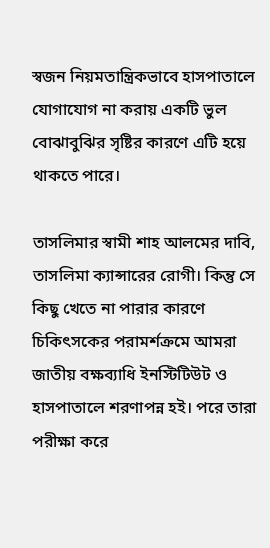স্বজন নিয়মতান্ত্রিকভাবে হাসপাতালে যোগাযোগ না করায় একটি ভুল বোঝাবুঝির সৃষ্টির কারণে এটি হয়ে থাকতে পারে।

তাসলিমার স্বামী শাহ আলমের দাবি, তাসলিমা ক্যান্সারের রোগী। কিন্তু সে কিছু খেতে না পারার কারণে চিকিৎসকের পরামর্শক্রমে আমরা জাতীয় বক্ষব্যাধি ইনস্টিটিউট ও হাসপাতালে শরণাপন্ন হই। পরে তারা পরীক্ষা করে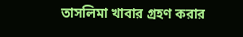তাসলিমা খাবার গ্রহণ করার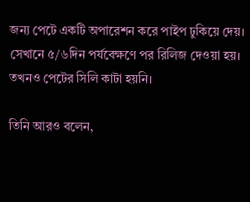জন্য পেটে একটি অপারেশন করে পাইপ ঢুকিয়ে দেয়। সেখানে ৫/৬দিন পর্যবেক্ষণে পর রিলিজ দেওয়া হয়। তখনও পেটের সিলি কাটা হয়নি।

তিনি আরও বলেন,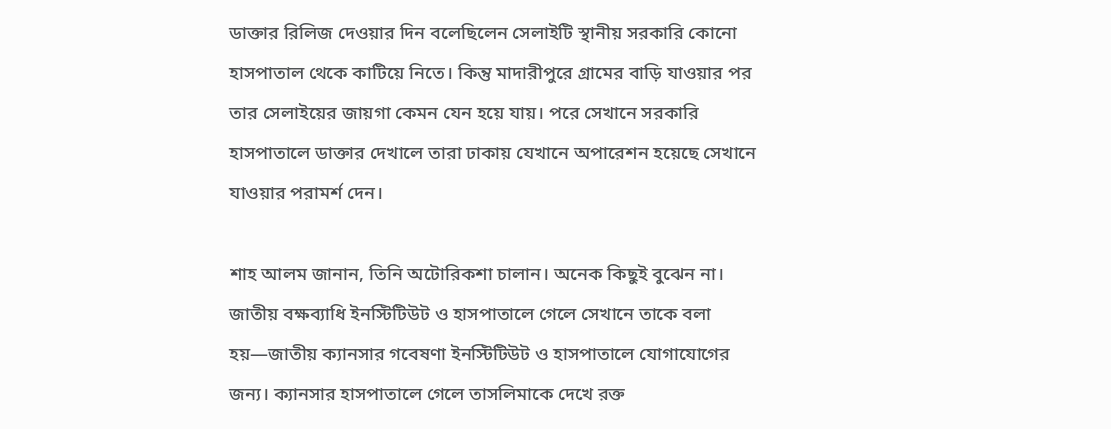ডাক্তার রিলিজ দেওয়ার দিন বলেছিলেন সেলাইটি স্থানীয় সরকারি কোনো হাসপাতাল থেকে কাটিয়ে নিতে। কিন্তু মাদারীপুরে গ্রামের বাড়ি যাওয়ার পর তার সেলাইয়ের জায়গা কেমন যেন হয়ে যায়। পরে সেখানে সরকারি হাসপাতালে ডাক্তার দেখালে তারা ঢাকায় যেখানে অপারেশন হয়েছে সেখানে যাওয়ার পরামর্শ দেন।

শাহ আলম জানান, তিনি অটোরিকশা চালান। অনেক কিছুই বুঝেন না। জাতীয় বক্ষব্যাধি ইনস্টিটিউট ও হাসপাতালে গেলে সেখানে তাকে বলা হয়—জাতীয় ক্যানসার গবেষণা ইনস্টিটিউট ও হাসপাতালে যোগাযোগের জন্য। ক্যানসার হাসপাতালে গেলে তাসলিমাকে দেখে রক্ত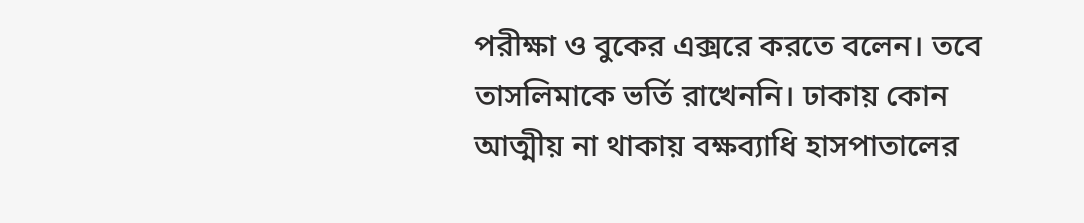পরীক্ষা ও বুকের এক্সরে করতে বলেন। তবে তাসলিমাকে ভর্তি রাখেননি। ঢাকায় কোন আত্মীয় না থাকায় বক্ষব্যাধি হাসপাতালের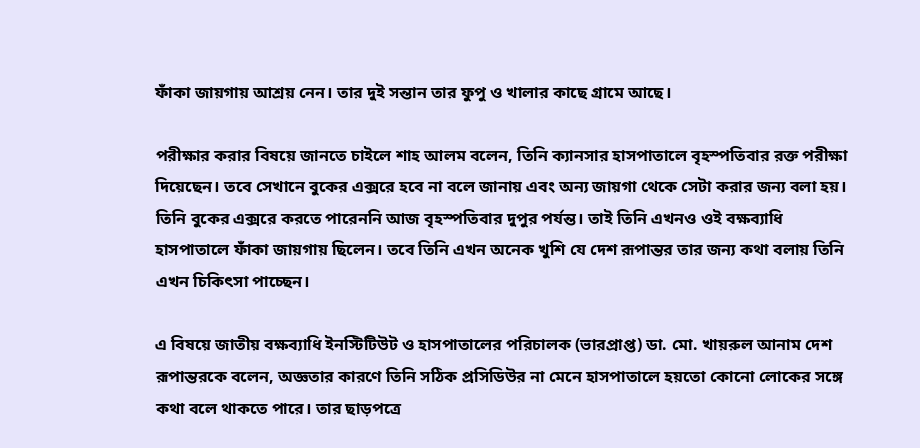ফাঁকা জায়গায় আশ্রয় নেন। তার দুই সন্তান তার ফুপু ও খালার কাছে গ্রামে আছে।

পরীক্ষার করার বিষয়ে জানতে চাইলে শাহ আলম বলেন, তিনি ক্যানসার হাসপাতালে বৃহস্পতিবার রক্ত পরীক্ষা দিয়েছেন। তবে সেখানে বুকের এক্সরে হবে না বলে জানায় এবং অন্য জায়গা থেকে সেটা করার জন্য বলা হয়। তিনি বুকের এক্সরে করতে পারেননি আজ বৃহস্পতিবার দুপুর পর্যন্ত। তাই তিনি এখনও ওই বক্ষব্যাধি হাসপাতালে ফাঁকা জায়গায় ছিলেন। তবে তিনি এখন অনেক খুশি যে দেশ রূপান্তর তার জন্য কথা বলায় তিনি এখন চিকিৎসা পাচ্ছেন।

এ বিষয়ে জাতীয় বক্ষব্যাধি ইনস্টিটিউট ও হাসপাতালের পরিচালক (ভারপ্রাপ্ত) ডা. মো. খায়রুল আনাম দেশ রূপান্তরকে বলেন, অজ্ঞতার কারণে তিনি সঠিক প্রসিডিউর না মেনে হাসপাতালে হয়তো কোনো লোকের সঙ্গে কথা বলে থাকতে পারে। তার ছাড়পত্রে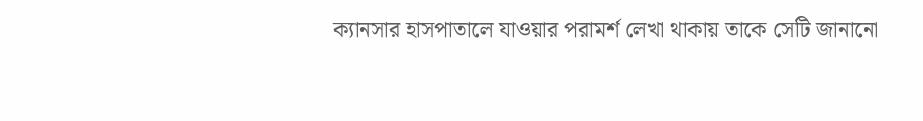ক্যানসার হাসপাতালে যাওয়ার পরামর্শ লেখা থাকায় তাকে সেটি জানানো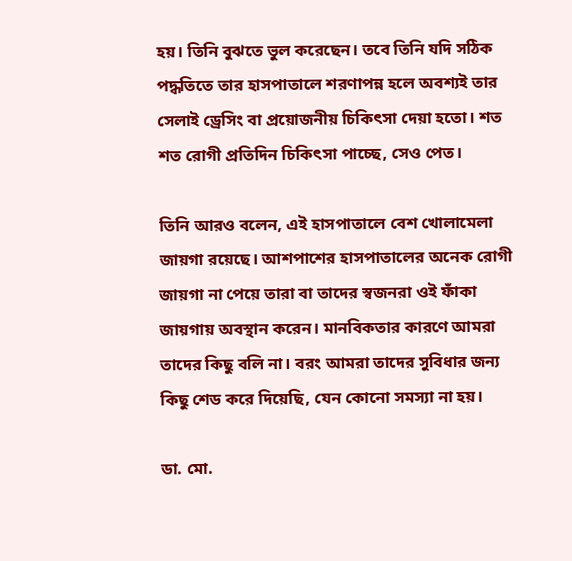হয়। তিনি বুঝতে ভুল করেছেন। তবে তিনি যদি সঠিক পদ্ধতিতে তার হাসপাতালে শরণাপন্ন হলে অবশ্যই তার সেলাই ড্রেসিং বা প্রয়োজনীয় চিকিৎসা দেয়া হতো। শত শত রোগী প্রতিদিন চিকিৎসা পাচ্ছে, সেও পেত।

তিনি আরও বলেন, এই হাসপাতালে বেশ খোলামেলা জায়গা রয়েছে। আশপাশের হাসপাতালের অনেক রোগী জায়গা না পেয়ে তারা বা তাদের স্বজনরা ওই ফাঁকা জায়গায় অবস্থান করেন। মানবিকতার কারণে আমরা তাদের কিছু বলি না। বরং আমরা তাদের সুবিধার জন্য কিছু শেড করে দিয়েছি, যেন কোনো সমস্যা না হয়।

ডা. মো.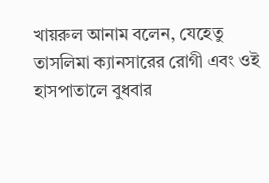খায়রুল আনাম বলেন, যেহেতু তাসলিমা ক্যানসারের রোগী এবং ওই হাসপাতালে বুধবার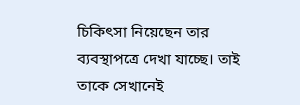চিকিৎসা নিয়েছেন তার ব্যবস্থাপত্রে দেখা যাচ্ছে। তাই তাকে সেখানেই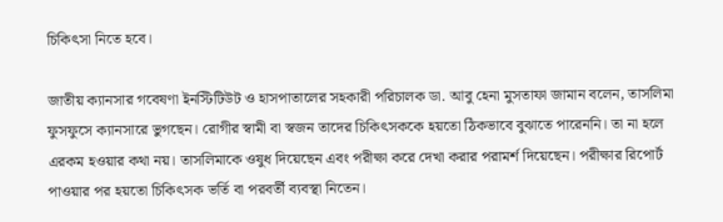চিকিৎসা নিতে হবে।

জাতীয় ক্যানসার গবেষণা ইনস্টিটিউট ও হাসপাতালের সহকারী পরিচালক ডা. আবু হেনা মুসতাফা জামান বলেন, তাসলিমা ফুসফুসে ক্যানসারে ভুগছেন। রোগীর স্বামী বা স্বজন তাদের চিকিৎসককে হয়তো ঠিকভাবে বুঝাতে পারেননি। তা না হলে এরকম হওয়ার কথা নয়। তাসলিমাকে ওষুধ দিয়েছেন এবং পরীক্ষা করে দেখা করার পরামর্শ দিয়েছেন। পরীক্ষার রিপোর্ট পাওয়ার পর হয়তো চিকিৎসক ভর্তি বা পরবর্তী ব্যবস্থা নিতেন।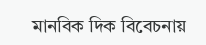মানবিক দিক বিবেচনায়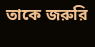তাকে জরুরি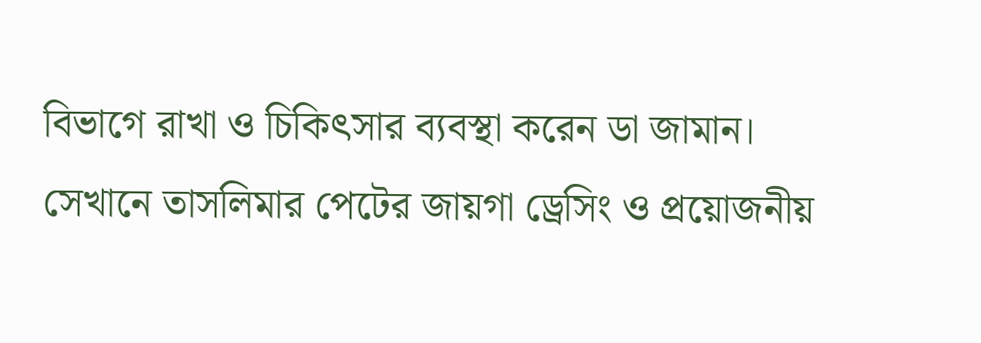বিভাগে রাখা ও চিকিৎসার ব্যবস্থা করেন ডা জামান। সেখানে তাসলিমার পেটের জায়গা ড্রেসিং ও প্রয়োজনীয়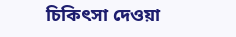চিকিৎসা দেওয়া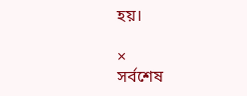হয়।

×
সর্বশেষ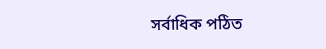সর্বাধিক পঠিত